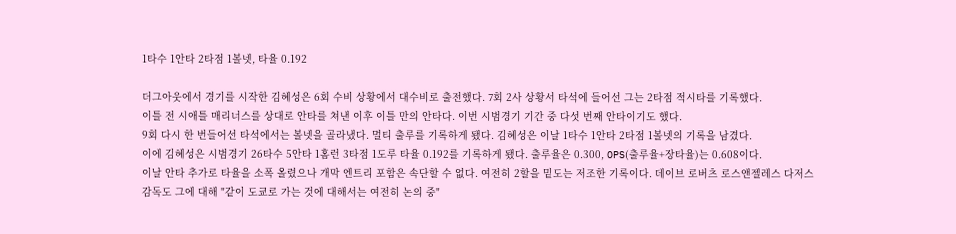1타수 1안타 2타점 1볼넷, 타율 0.192

더그아웃에서 경기를 시작한 김혜성은 6회 수비 상황에서 대수비로 출전했다. 7회 2사 상황서 타석에 들어선 그는 2타점 적시타를 기록했다.
이틀 전 시애틀 매리너스를 상대로 안타를 쳐낸 이후 이틀 만의 안타다. 이번 시범경기 기간 중 다섯 번째 안타이기도 했다.
9회 다시 한 번들어선 타석에서는 볼넷을 골라냈다. 멀티 출루를 기록하게 됐다. 김혜성은 이날 1타수 1안타 2타점 1볼넷의 기록을 남겼다.
이에 김혜성은 시범경기 26타수 5안타 1홈런 3타점 1도루 타율 0.192를 기록하게 됐다. 출루율은 0.300, OPS(출루율+장타율)는 0.608이다.
이날 안타 추가로 타율을 소폭 올렸으나 개막 엔트리 포함은 속단할 수 없다. 여전히 2할을 밑도는 저조한 기록이다. 데이브 로버츠 로스앤젤레스 다저스 감독도 그에 대해 "같이 도쿄로 가는 것에 대해서는 여전히 논의 중"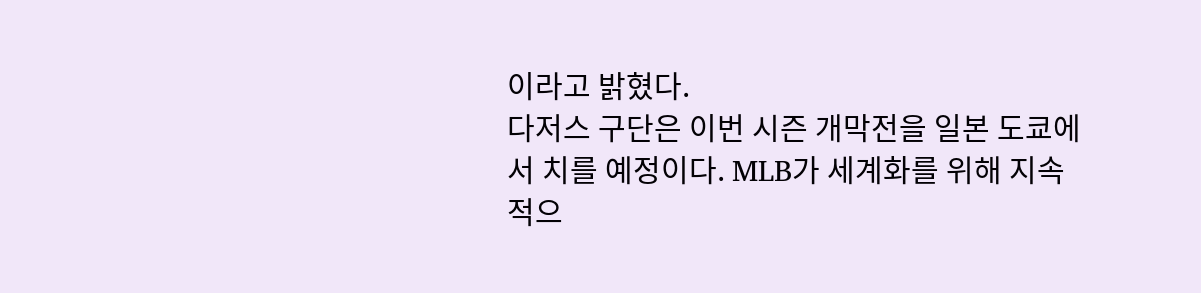이라고 밝혔다.
다저스 구단은 이번 시즌 개막전을 일본 도쿄에서 치를 예정이다. MLB가 세계화를 위해 지속적으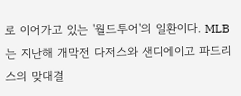로 이어가고 있는 '월드투어'의 일환이다. MLB는 지난해 개막전 다저스와 샌디에이고 파드리스의 맞대결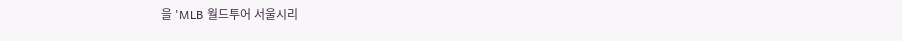을 'MLB 월드투어 서울시리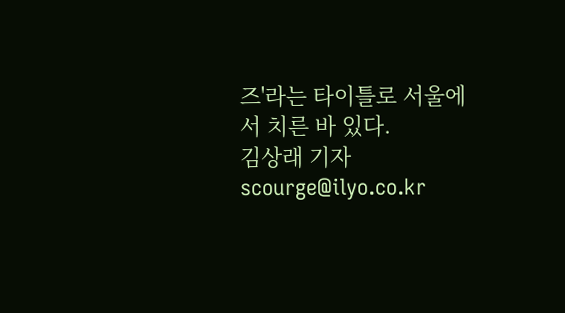즈'라는 타이틀로 서울에서 치른 바 있다.
김상래 기자 scourge@ilyo.co.kr